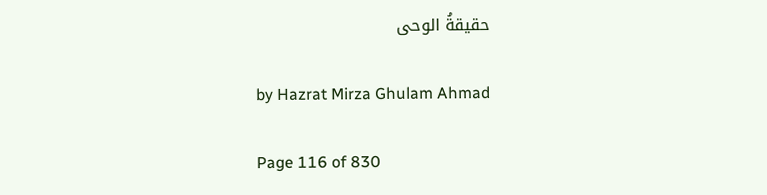حقیقةُ الوحی

by Hazrat Mirza Ghulam Ahmad

Page 116 of 830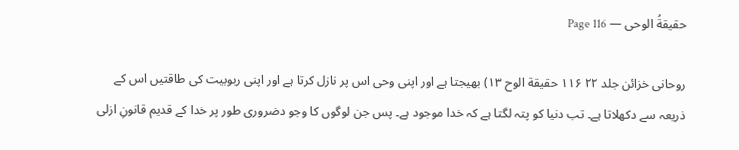حقیقةُ الوحی — Page 116

روحانی خزائن جلد ۲۲ ۱۱۶ حقيقة الوح ۱۳) بھیجتا ہے اور اپنی وحی اس پر نازل کرتا ہے اور اپنی ربوبیت کی طاقتیں اس کے ذریعہ سے دکھلاتا ہے۔ تب دنیا کو پتہ لگتا ہے کہ خدا موجود ہے۔ پس جن لوگوں کا وجو دضروری طور پر خدا کے قدیم قانونِ ازلی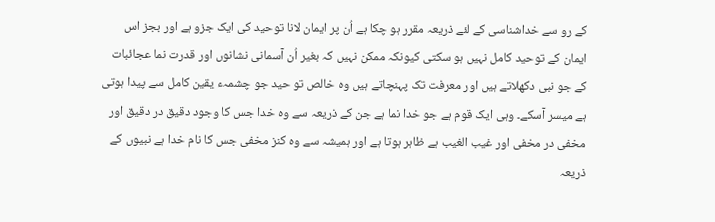کے رو سے خداشناسی کے لئے ذریعہ مقرر ہو چکا ہے اُن پر ایمان لانا توحید کی ایک جزو ہے اور بجز اس ایمان کے توحید کامل نہیں ہو سکتی کیونکہ ممکن نہیں کہ بغیر اُن آسمانی نشانوں اور قدرت نما عجائبات کے جو نبی دکھلاتے ہیں اور معرفت تک پہنچاتے ہیں وہ خالص تو حید جو چشمہء یقین کامل سے پیدا ہوتی ہے میسر آسکے۔ وہی ایک قوم ہے جو خدا نما ہے جن کے ذریعہ سے وہ خدا جس کا وجود دقیق در دقیق اور مخفی در مخفی اور غیب الغیب ہے ظاہر ہوتا ہے اور ہمیشہ سے وہ کنز مخفی جس کا نام خدا ہے نبیوں کے ذریعہ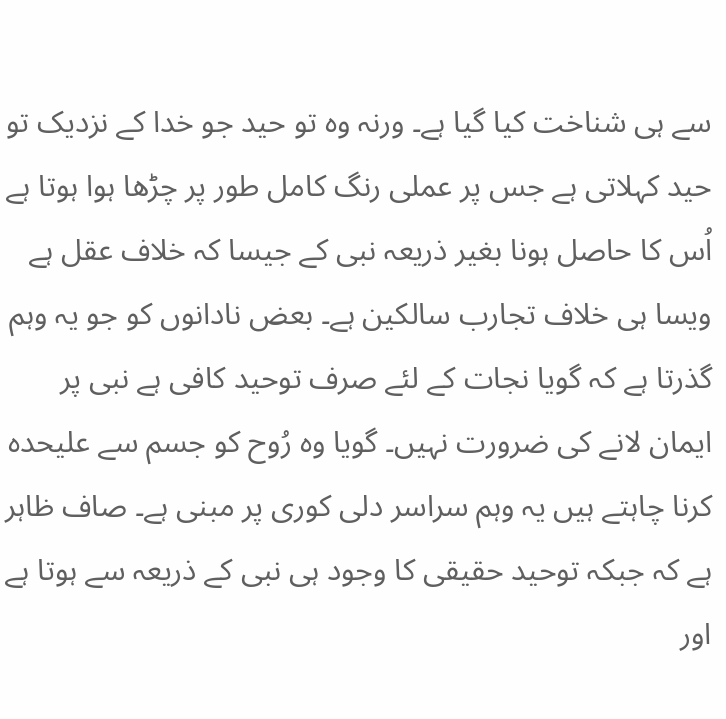سے ہی شناخت کیا گیا ہے۔ ورنہ وہ تو حید جو خدا کے نزدیک تو حید کہلاتی ہے جس پر عملی رنگ کامل طور پر چڑھا ہوا ہوتا ہے اُس کا حاصل ہونا بغیر ذریعہ نبی کے جیسا کہ خلاف عقل ہے ویسا ہی خلاف تجارب سالکین ہے۔ بعض نادانوں کو جو یہ وہم گذرتا ہے کہ گویا نجات کے لئے صرف توحید کافی ہے نبی پر ایمان لانے کی ضرورت نہیں۔ گویا وہ رُوح کو جسم سے علیحدہ کرنا چاہتے ہیں یہ وہم سراسر دلی کوری پر مبنی ہے۔ صاف ظاہر ہے کہ جبکہ توحید حقیقی کا وجود ہی نبی کے ذریعہ سے ہوتا ہے اور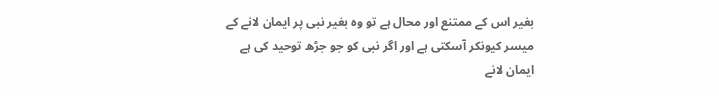بغیر اس کے ممتنع اور محال ہے تو وہ بغیر نبی پر ایمان لانے کے میسر کیونکر آسکتی ہے اور اگر نبی کو جو جڑھ توحید کی ہے ایمان لانے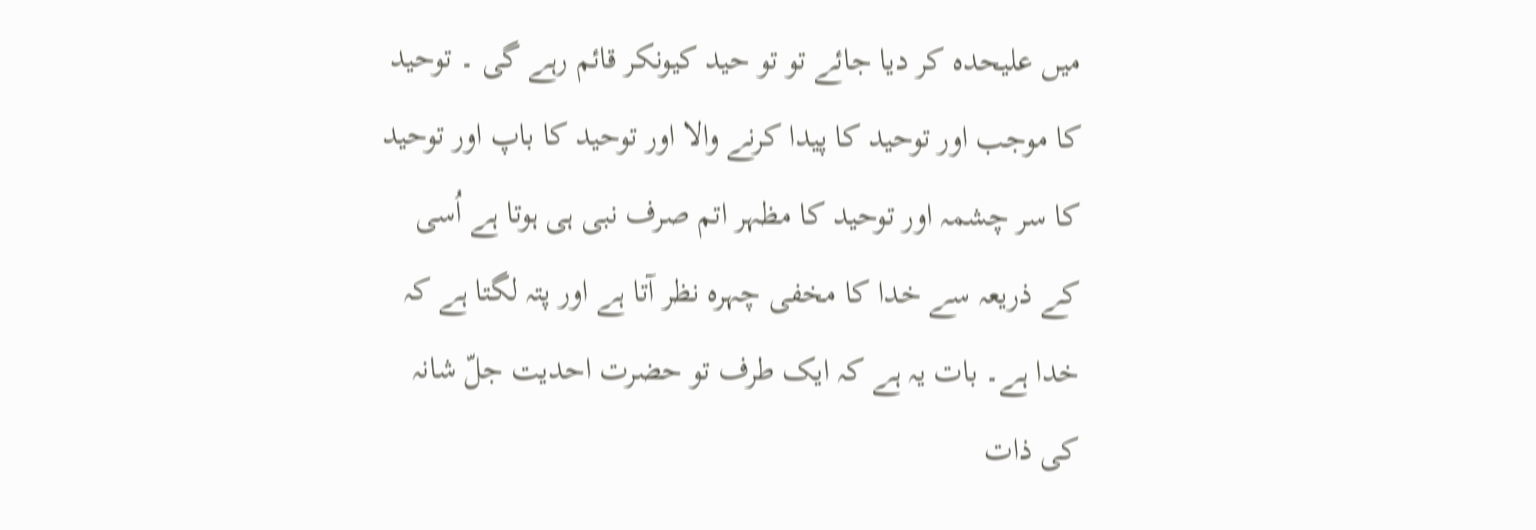میں علیحدہ کر دیا جائے تو تو حید کیونکر قائم رہے گی ۔ توحید کا موجب اور توحید کا پیدا کرنے والا اور توحید کا باپ اور توحید کا سر چشمہ اور توحید کا مظہر اتم صرف نبی ہی ہوتا ہے اُسی کے ذریعہ سے خدا کا مخفی چہرہ نظر آتا ہے اور پتہ لگتا ہے کہ خدا ہے۔ بات یہ ہے کہ ایک طرف تو حضرت احدیت جلّ شانہ کی ذات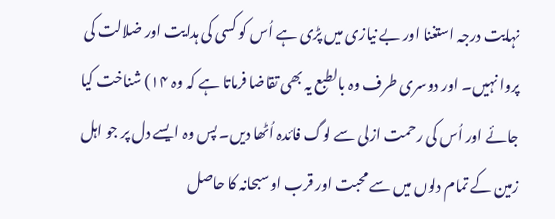نہایت درجہ استغنا اور بے نیازی میں پڑی ہے اُس کو کسی کی ہدایت اور ضلالت کی پروا نہیں۔ اور دوسری طرف وہ بالطبع یہ بھی تقاضا فرماتا ہے کہ وہ ۱۴) شناخت کیا جائے اور اُس کی رحمت ازلی سے لوگ فائدہ اُٹھا دیں۔ پس وہ ایسے دل پر جو اہل زمین کے تمام دلوں میں سے محبت اور قرب او سبحانہ کا حاصل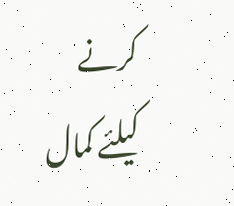کرنے کیلئے کمال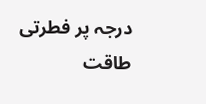درجہ پر فطرتی طاقت